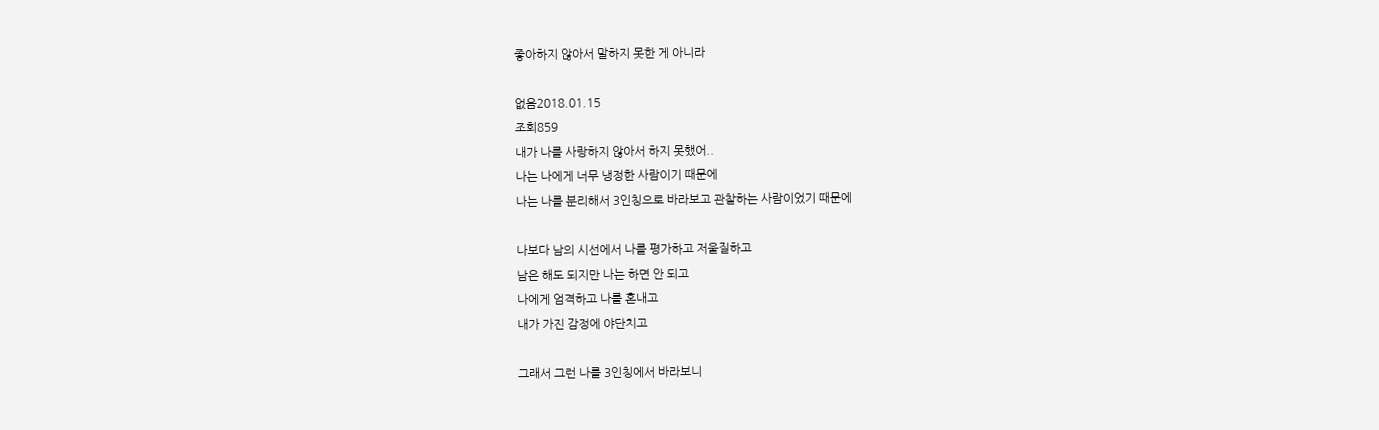좋아하지 않아서 말하지 못한 게 아니라

없음2018.01.15
조회859
내가 나를 사랑하지 않아서 하지 못했어..
나는 나에게 너무 냉정한 사람이기 때문에
나는 나를 분리해서 3인칭으로 바라보고 관찰하는 사람이었기 때문에

나보다 남의 시선에서 나를 평가하고 저울질하고
남은 해도 되지만 나는 하면 안 되고
나에게 엄격하고 나를 혼내고
내가 가진 감정에 야단치고

그래서 그런 나를 3인칭에서 바라보니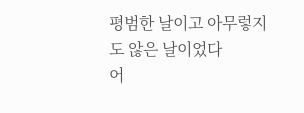평범한 날이고 아무렇지도 않은 날이었다
어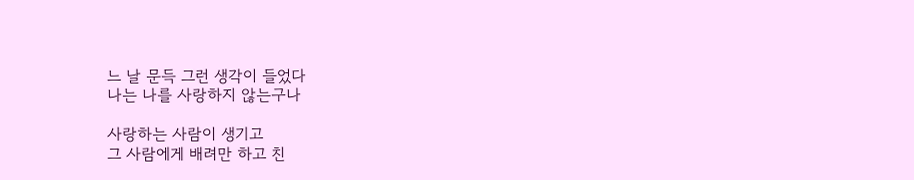느 날 문득 그런 생각이 들었다
나는 나를 사랑하지 않는구나

사랑하는 사람이 생기고
그 사람에게 배려만 하고 친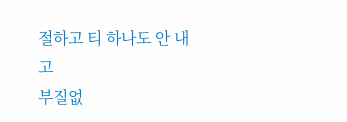절하고 티 하나도 안 내고
부질없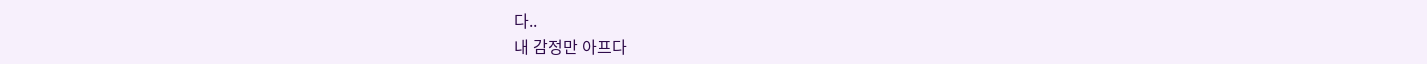다..
내 감정만 아프다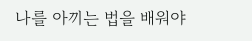나를 아끼는 법을 배워야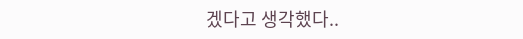겠다고 생각했다..